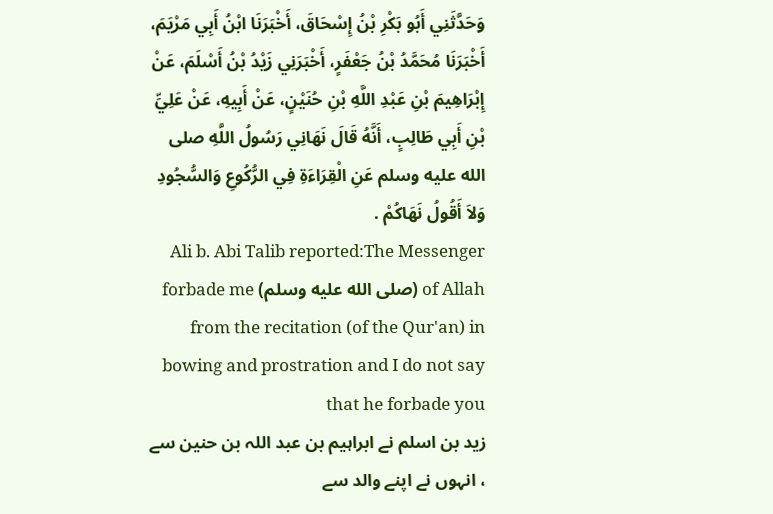وَحَدَّثَنِي أَبُو بَكْرِ بْنُ إِسْحَاقَ، أَخْبَرَنَا ابْنُ أَبِي مَرْيَمَ، أَخْبَرَنَا مُحَمَّدُ بْنُ جَعْفَرٍ، أَخْبَرَنِي زَيْدُ بْنُ أَسْلَمَ، عَنْ إِبْرَاهِيمَ بْنِ عَبْدِ اللَّهِ بْنِ حُنَيْنٍ، عَنْ أَبِيهِ، عَنْ عَلِيِّ بْنِ أَبِي طَالِبٍ، أَنَّهُ قَالَ نَهَانِي رَسُولُ اللَّهِ صلى الله عليه وسلم عَنِ الْقِرَاءَةِ فِي الرُّكُوعِ وَالسُّجُودِ وَلاَ أَقُولُ نَهَاكُمْ .
Ali b. Abi Talib reported:The Messenger of Allah (صلى الله عليه وسلم) forbade me from the recitation (of the Qur'an) in bowing and prostration and I do not say that he forbade you
زید بن اسلم نے ابراہیم بن عبد اللہ بن حنین سے ، انہوں نے اپنے والد سے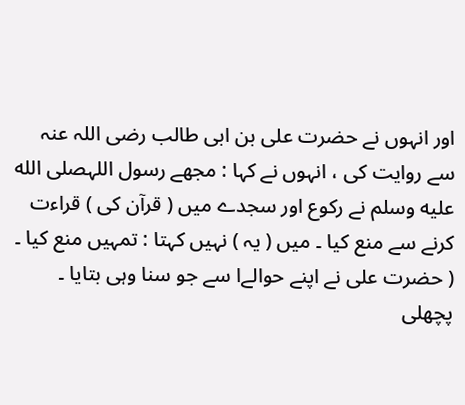اور انہوں نے حضرت علی بن ابی طالب رضی اللہ عنہ سے روایت کی ، انہوں نے کہا : مجھے رسول اللہصلى الله عليه وسلم نے رکوع اور سجدے میں ( قرآن کی ) قراءت کرنے سے منع کیا ۔ میں ( یہ ) نہیں کہتا : تمہیں منع کیا ۔ ( حضرت علی نے اپنے حوالےا سے جو سنا وہی بتایا ۔ پچھلی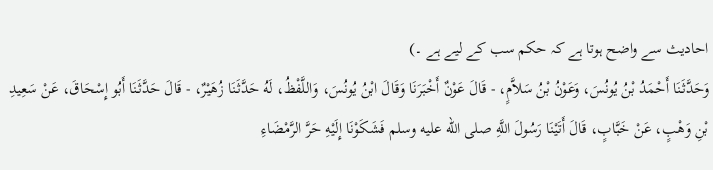احادیث سے واضح ہوتا ہے کہ حکم سب کے لیے ہے ۔)
وَحَدَّثَنَا أَحْمَدُ بْنُ يُونُسَ، وَعَوْنُ بْنُ سَلاَّمٍ، - قَالَ عَوْنٌ أَخْبَرَنَا وَقَالَ ابْنُ يُونُسَ، وَاللَّفْظُ، لَهُ حَدَّثَنَا زُهَيْرٌ، - قَالَ حَدَّثَنَا أَبُو إِسْحَاقَ، عَنْ سَعِيدِ بْنِ وَهْبٍ، عَنْ خَبَّابٍ، قَالَ أَتَيْنَا رَسُولَ اللَّهِ صلى الله عليه وسلم فَشَكَوْنَا إِلَيْهِ حَرَّ الرَّمْضَاءِ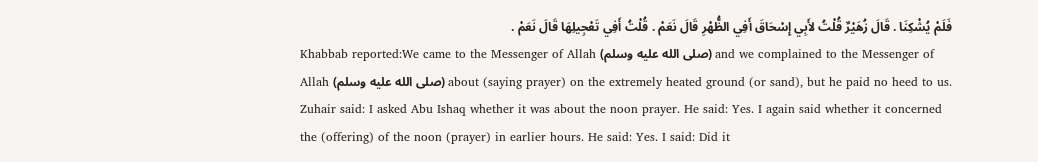فَلَمْ يُشْكِنَا . قَالَ زُهَيْرٌ قُلْتُ لأَبِي إِسْحَاقَ أَفِي الظُّهْرِ قَالَ نَعَمْ . قُلْتُ أَفِي تَعْجِيلِهَا قَالَ نَعَمْ .
Khabbab reported:We came to the Messenger of Allah (صلى الله عليه وسلم) and we complained to the Messenger of Allah (صلى الله عليه وسلم) about (saying prayer) on the extremely heated ground (or sand), but he paid no heed to us. Zuhair said: I asked Abu Ishaq whether it was about the noon prayer. He said: Yes. I again said whether it concerned the (offering) of the noon (prayer) in earlier hours. He said: Yes. I said: Did it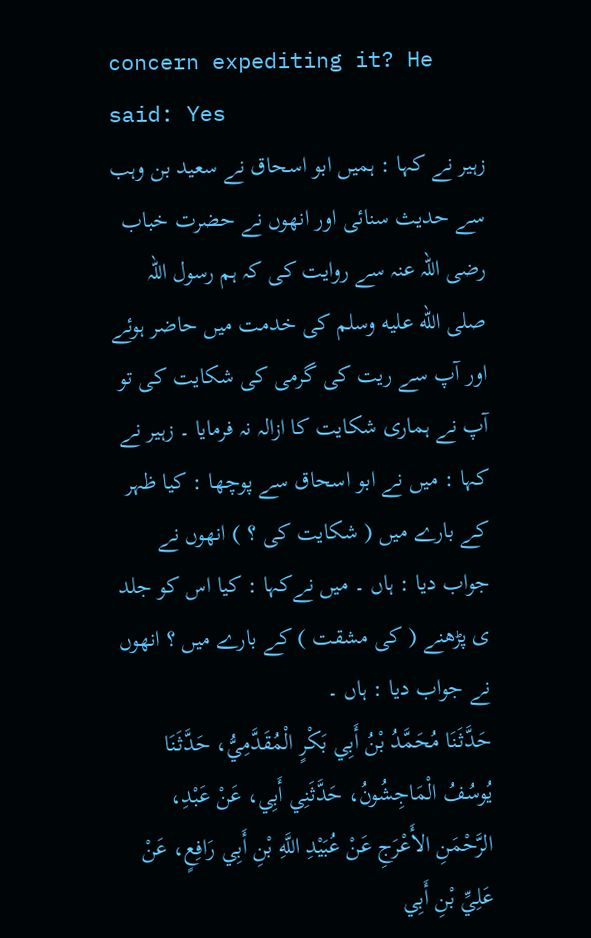concern expediting it? He said: Yes
زہیر نے کہا : ہمیں ابو اسحاق نے سعید بن وہب سے حدیث سنائی اور انھوں نے حضرت خباب رضی اللہ عنہ سے روایت کی کہ ہم رسول اللہ صلى الله عليه وسلم کی خدمت میں حاضر ہوئے اور آپ سے ریت کی گرمی کی شکایت کی تو آپ نے ہماری شکایت کا ازالہ نہ فرمایا ۔ زہیر نے کہا : میں نے ابو اسحاق سے پوچھا : کیا ظہر کے بارے میں ( شکایت کی ؟ ) انھوں نے جواب دیا : ہاں ۔ میں نےکہا : کیا اس کو جلد ی پڑھنے ( کی مشقت ) کے بارے میں ؟ انھوں نے جواب دیا : ہاں ۔
حَدَّثَنَا مُحَمَّدُ بْنُ أَبِي بَكْرٍ الْمُقَدَّمِيُّ، حَدَّثَنَا يُوسُفُ الْمَاجِشُونُ، حَدَّثَنِي أَبِي، عَنْ عَبْدِ، الرَّحْمَنِ الأَعْرَجِ عَنْ عُبَيْدِ اللَّهِ بْنِ أَبِي رَافِعٍ، عَنْ عَلِيِّ بْنِ أَبِي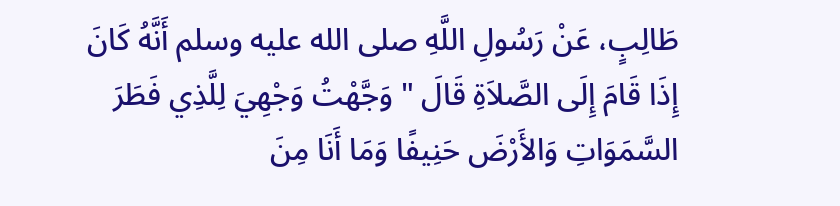طَالِبٍ، عَنْ رَسُولِ اللَّهِ صلى الله عليه وسلم أَنَّهُ كَانَ إِذَا قَامَ إِلَى الصَّلاَةِ قَالَ " وَجَّهْتُ وَجْهِيَ لِلَّذِي فَطَرَ السَّمَوَاتِ وَالأَرْضَ حَنِيفًا وَمَا أَنَا مِنَ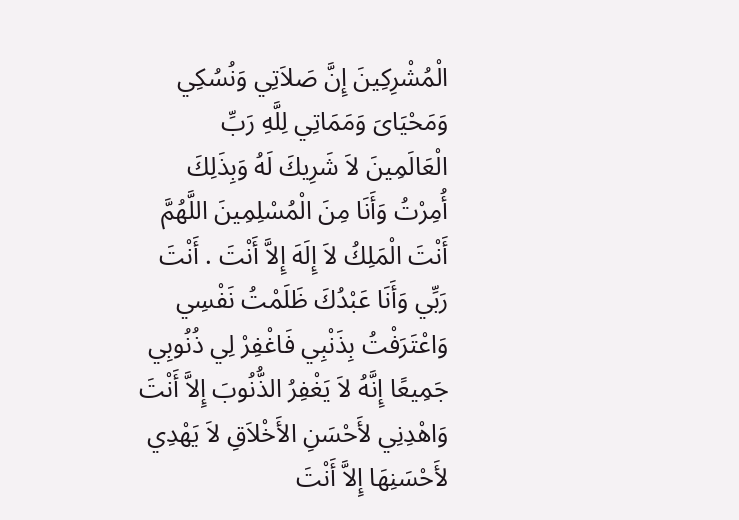الْمُشْرِكِينَ إِنَّ صَلاَتِي وَنُسُكِي وَمَحْيَاىَ وَمَمَاتِي لِلَّهِ رَبِّ الْعَالَمِينَ لاَ شَرِيكَ لَهُ وَبِذَلِكَ أُمِرْتُ وَأَنَا مِنَ الْمُسْلِمِينَ اللَّهُمَّ أَنْتَ الْمَلِكُ لاَ إِلَهَ إِلاَّ أَنْتَ . أَنْتَ رَبِّي وَأَنَا عَبْدُكَ ظَلَمْتُ نَفْسِي وَاعْتَرَفْتُ بِذَنْبِي فَاغْفِرْ لِي ذُنُوبِي جَمِيعًا إِنَّهُ لاَ يَغْفِرُ الذُّنُوبَ إِلاَّ أَنْتَ وَاهْدِنِي لأَحْسَنِ الأَخْلاَقِ لاَ يَهْدِي لأَحْسَنِهَا إِلاَّ أَنْتَ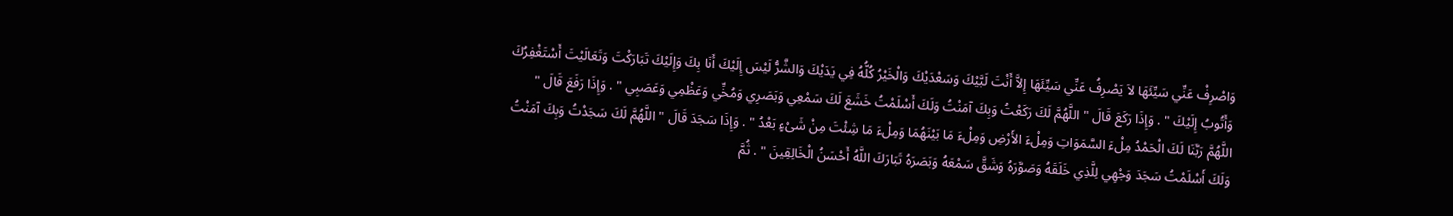وَاصْرِفْ عَنِّي سَيِّئَهَا لاَ يَصْرِفُ عَنِّي سَيِّئَهَا إِلاَّ أَنْتَ لَبَّيْكَ وَسَعْدَيْكَ وَالْخَيْرُ كُلُّهُ فِي يَدَيْكَ وَالشَّرُّ لَيْسَ إِلَيْكَ أَنَا بِكَ وَإِلَيْكَ تَبَارَكْتَ وَتَعَالَيْتَ أَسْتَغْفِرُكَ وَأَتُوبُ إِلَيْكَ " . وَإِذَا رَكَعَ قَالَ " اللَّهُمَّ لَكَ رَكَعْتُ وَبِكَ آمَنْتُ وَلَكَ أَسْلَمْتُ خَشَعَ لَكَ سَمْعِي وَبَصَرِي وَمُخِّي وَعَظْمِي وَعَصَبِي " . وَإِذَا رَفَعَ قَالَ " اللَّهُمَّ رَبَّنَا لَكَ الْحَمْدُ مِلْءَ السَّمَوَاتِ وَمِلْءَ الأَرْضِ وَمِلْءَ مَا بَيْنَهُمَا وَمِلْءَ مَا شِئْتَ مِنْ شَىْءٍ بَعْدُ " . وَإِذَا سَجَدَ قَالَ " اللَّهُمَّ لَكَ سَجَدْتُ وَبِكَ آمَنْتُ وَلَكَ أَسْلَمْتُ سَجَدَ وَجْهِي لِلَّذِي خَلَقَهُ وَصَوَّرَهُ وَشَقَّ سَمْعَهُ وَبَصَرَهُ تَبَارَكَ اللَّهُ أَحْسَنُ الْخَالِقِينَ " . ثُمَّ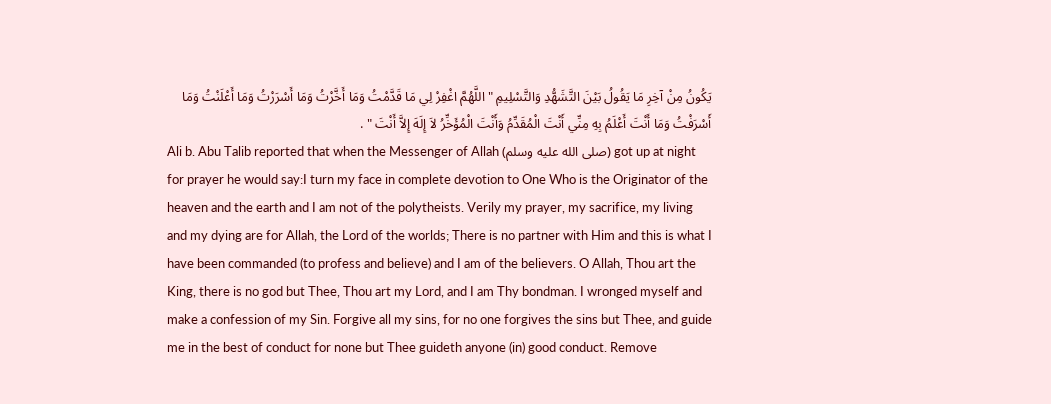يَكُونُ مِنْ آخِرِ مَا يَقُولُ بَيْنَ التَّشَهُّدِ وَالتَّسْلِيمِ " اللَّهُمَّ اغْفِرْ لِي مَا قَدَّمْتُ وَمَا أَخَّرْتُ وَمَا أَسْرَرْتُ وَمَا أَعْلَنْتُ وَمَا أَسْرَفْتُ وَمَا أَنْتَ أَعْلَمُ بِهِ مِنِّي أَنْتَ الْمُقَدِّمُ وَأَنْتَ الْمُؤَخِّرُ لاَ إِلَهَ إِلاَّ أَنْتَ " .
Ali b. Abu Talib reported that when the Messenger of Allah (صلى الله عليه وسلم) got up at night for prayer he would say:I turn my face in complete devotion to One Who is the Originator of the heaven and the earth and I am not of the polytheists. Verily my prayer, my sacrifice, my living and my dying are for Allah, the Lord of the worlds; There is no partner with Him and this is what I have been commanded (to profess and believe) and I am of the believers. O Allah, Thou art the King, there is no god but Thee, Thou art my Lord, and I am Thy bondman. I wronged myself and make a confession of my Sin. Forgive all my sins, for no one forgives the sins but Thee, and guide me in the best of conduct for none but Thee guideth anyone (in) good conduct. Remove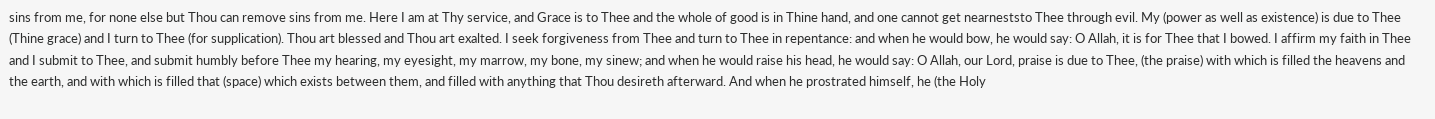sins from me, for none else but Thou can remove sins from me. Here I am at Thy service, and Grace is to Thee and the whole of good is in Thine hand, and one cannot get nearneststo Thee through evil. My (power as well as existence) is due to Thee (Thine grace) and I turn to Thee (for supplication). Thou art blessed and Thou art exalted. I seek forgiveness from Thee and turn to Thee in repentance: and when he would bow, he would say: O Allah, it is for Thee that I bowed. I affirm my faith in Thee and I submit to Thee, and submit humbly before Thee my hearing, my eyesight, my marrow, my bone, my sinew; and when he would raise his head, he would say: O Allah, our Lord, praise is due to Thee, (the praise) with which is filled the heavens and the earth, and with which is filled that (space) which exists between them, and filled with anything that Thou desireth afterward. And when he prostrated himself, he (the Holy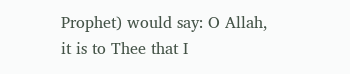Prophet) would say: O Allah, it is to Thee that I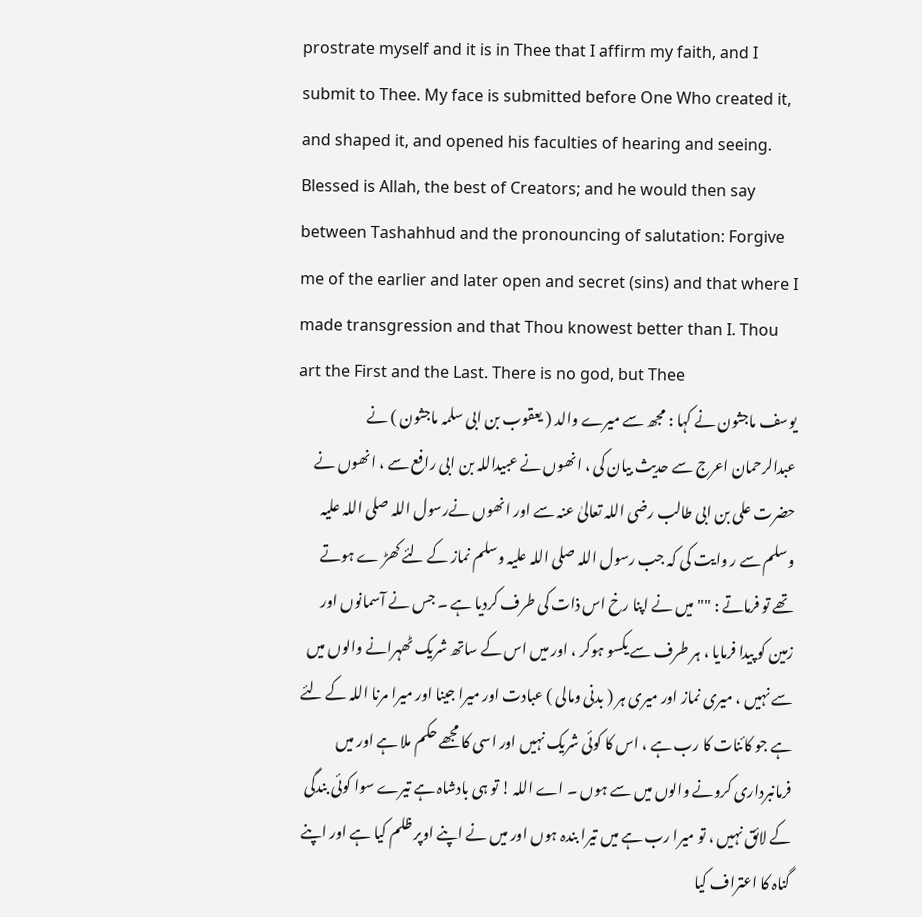prostrate myself and it is in Thee that I affirm my faith, and I submit to Thee. My face is submitted before One Who created it, and shaped it, and opened his faculties of hearing and seeing. Blessed is Allah, the best of Creators; and he would then say between Tashahhud and the pronouncing of salutation: Forgive me of the earlier and later open and secret (sins) and that where I made transgression and that Thou knowest better than I. Thou art the First and the Last. There is no god, but Thee
یوسف ماجثون نے کہا : مجھ سے میرے والد ( یعقوب بن ابی سلمہ ماجثون ) نے عبدالرحمان اعرج سے حدیث بیان کی ، انھوں نے عبیداللہ بن ابی رافع سے ، انھوں نے حضرت علی بن ابی طالب رضی اللہ تعالیٰ عنہ سے اور انھوں نےرسول اللہ صلی اللہ علیہ وسلم سے ر وایت کی کہ جب رسول اللہ صلی اللہ علیہ وسلم نماز کے لئے کھڑ ے ہوتے تھے تو فرماتے : "" میں نے اپنا رخ اس ذات کی طرف کردیا ہے ۔ جس نے آسمانوں اور زمین کو پیدا فرمایا ، ہر طرف سے یکسو ہوکر ، اور میں اس کے ساتھ شریک ٹھہرانے والوں میں سے نہیں ، میری نماز اور میری ہر ( بدنی ومالی ) عبادت اور میرا جینا اور میرا مرنا اللہ کے لئے ہے جو کائنات کا رب ہے ، اس کا کوئی شریک نہیں اور اسی کا مجھے حکم ملا ہے اور میں فرمانبرداری کرونے والوں میں سے ہوں ۔ اے اللہ ! تو ہی بادشاہ ہے تیرے سوا کوئی بندگی کے لائق نہیں ، تو میرا رب ہے میں تیرا بندہ ہوں اور میں نے اپنے اوپر ظلم کیا ہے اور اپنے گناہ کا اعتراف کیا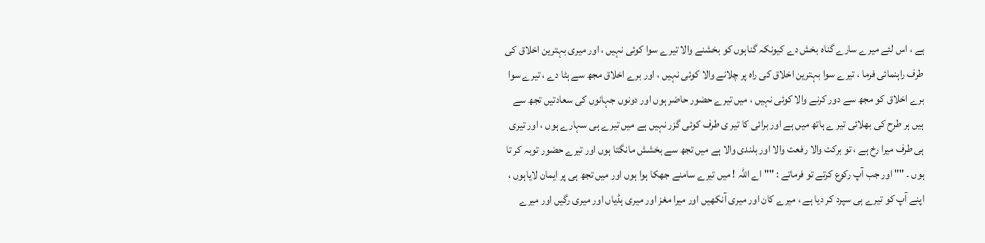ہے ، اس لئے میرے سارے گناہ بخش دے کیونکہ گناہوں کو بخشنے والا تیرے سوا کوئی نہیں ، اور میری بہترین اخلاق کی طرف راہنمائی فرما ، تیرے سوا بہترین اخلاق کی راہ پر چلانے والا کوئی نہیں ، اور برے اخلاق مجھ سے ہٹا دے ، تیرے سوا برے اخلاق کو مجھ سے دور کرنے والا کوئی نہیں ، میں تیرے حضور حاضر ہوں اور دونوں جہانوں کی سعادتیں تجھ سے ہیں ہر طرح کی بھلائی تیر ے ہاتھ میں ہے اور برائی کا تیر ی طرف کوئی گزر نہیں ہے میں تیرے ہی سہارے ہوں ، اور تیری ہی طرف میرا رخ ہے ، تو برکت والا رفعت والا اور بلندی والا ہے میں تجھ سے بخشش مانگتا ہوں اور تیرے حضور توبہ کر تا ہوں ۔ "" اور جب آپ رکوع کرتے تو فرماتے : "" اے اللہ ! میں تیرے سامنے جھکا ہوا ہوں اور میں تجھ ہی پر ایمان لایاہوں ، اپنے آپ کو تیرے ہی سپرد کر دیا ہے ، میرے کان اور میری آنکھیں اور میرا مغز اور میری ہڈیاں اور میری رگیں اور میرے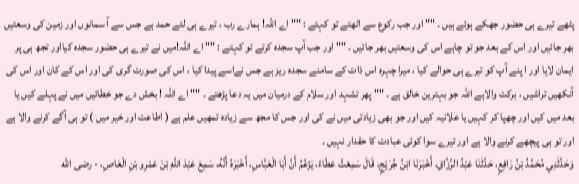پٹھے تیرے ہی حضور جھکے ہوئے ہیں ۔ "" اور جب رکوع سے اٹھتے تو کہتے : "" اے اللہ! ہمارے رب ، تیرے ہی لئے حمد ہے جس سے آ سمانوں اور زمین کی وسعتیں بھر جائیں اور اس کے بعد جو تو چاہے اس کی وسعتیں بھر جائیں ۔ "" اور جب آپ سجدہ کرتے تو کہتے : "" اے اللہ!میں نے تیرے ہی حضور سجدہ کیااور تجھ ہی پر ایمان لایا اور ا پنے آپ کو تیرے ہی حوالے کیا ، میرا چہرہ اس ذات کے سامنے سجدہ ریز ہے جس نےاسے پیدا کیا ، اس کی صورت گری کی اور اس کے کان اور اس کی آنکھیں تراشیں ، برکت والاہے اللہ جو بہترین خالق ہے ۔ "" پھر تشہد اور سلام کے درمیان میں یہ دعا پڑھتے ۔ "" اے اللہ ! بخش دے جو خطائیں میں نے پہلے کیں یا بعد میں کیں اور چھپا کر کہیں یا علانیہ کیں اور جو بھی زیادتی میں نے کی اور جس کا مجھ سے زیادہ تمھیں علم ہے ( اطاعت اور خیر میں ) تو ہی آگے کرنے والا ہے اور تو ہی پیچھے کرنے والا ہے اور تیرے سوا کوئی عبادت کا حقدار نہیں ۔
وَحَدَّثَنِي مُحَمَّدُ بْنُ رَافِعٍ، حَدَّثَنَا عَبْدُ الرَّزَّاقِ، أَخْبَرَنَا ابْنُ جُرَيْجٍ، قَالَ سَمِعْتُ عَطَاءً، يَزْعُمُ أَنَّ أَبَا الْعَبَّاسِ، أَخْبَرَهُ أَنَّهُ، سَمِعَ عَبْدَ اللَّهِ بْنَ عَمْرِو بْنِ الْعَاصِ، - رضى الله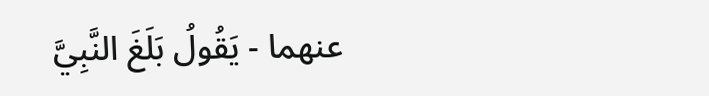عنهما - يَقُولُ بَلَغَ النَّبِيَّ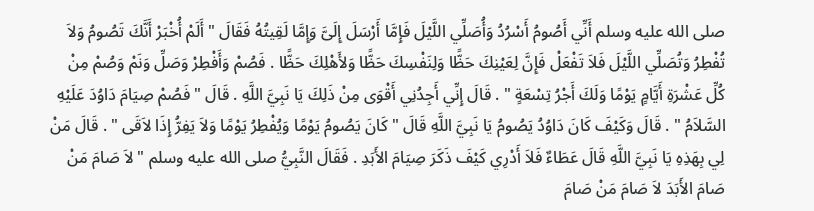صلى الله عليه وسلم أَنِّي أَصُومُ أَسْرُدُ وَأُصَلِّي اللَّيْلَ فَإِمَّا أَرْسَلَ إِلَىَّ وَإِمَّا لَقِيتُهُ فَقَالَ " أَلَمْ أُخْبَرْ أَنَّكَ تَصُومُ وَلاَ تُفْطِرُ وَتُصَلِّي اللَّيْلَ فَلاَ تَفْعَلْ فَإِنَّ لِعَيْنِكَ حَظًّا وَلِنَفْسِكَ حَظًّا وَلأَهْلِكَ حَظًّا . فَصُمْ وَأَفْطِرْ وَصَلِّ وَنَمْ وَصُمْ مِنْ كُلِّ عَشْرَةِ أَيَّامٍ يَوْمًا وَلَكَ أَجْرُ تِسْعَةٍ " . قَالَ إِنِّي أَجِدُنِي أَقْوَى مِنْ ذَلِكَ يَا نَبِيَّ اللَّهِ . قَالَ " فَصُمْ صِيَامَ دَاوُدَ عَلَيْهِ السَّلاَمُ " . قَالَ وَكَيْفَ كَانَ دَاوُدُ يَصُومُ يَا نَبِيَّ اللَّهِ قَالَ " كَانَ يَصُومُ يَوْمًا وَيُفْطِرُ يَوْمًا وَلاَ يَفِرُّ إِذَا لاَقَى " . قَالَ مَنْ لِي بِهَذِهِ يَا نَبِيَّ اللَّهِ قَالَ عَطَاءٌ فَلاَ أَدْرِي كَيْفَ ذَكَرَ صِيَامَ الأَبَدِ . فَقَالَ النَّبِيُّ صلى الله عليه وسلم " لاَ صَامَ مَنْ صَامَ الأَبَدَ لاَ صَامَ مَنْ صَامَ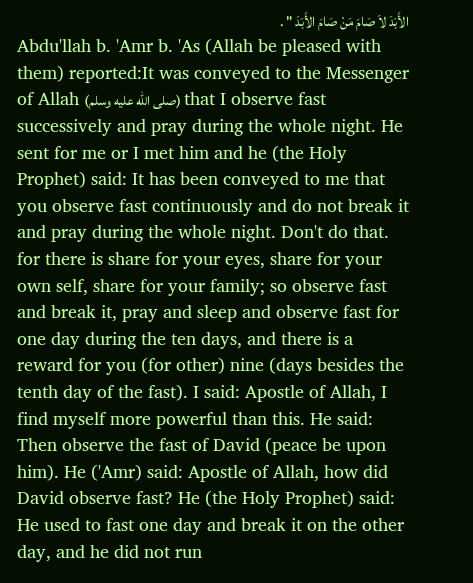الأَبَدَ لاَ صَامَ مَنْ صَامَ الأَبَدَ " .
Abdu'llah b. 'Amr b. 'As (Allah be pleased with them) reported:It was conveyed to the Messenger of Allah (صلى الله عليه وسلم) that I observe fast successively and pray during the whole night. He sent for me or I met him and he (the Holy Prophet) said: It has been conveyed to me that you observe fast continuously and do not break it and pray during the whole night. Don't do that. for there is share for your eyes, share for your own self, share for your family; so observe fast and break it, pray and sleep and observe fast for one day during the ten days, and there is a reward for you (for other) nine (days besides the tenth day of the fast). I said: Apostle of Allah, I find myself more powerful than this. He said: Then observe the fast of David (peace be upon him). He ('Amr) said: Apostle of Allah, how did David observe fast? He (the Holy Prophet) said: He used to fast one day and break it on the other day, and he did not run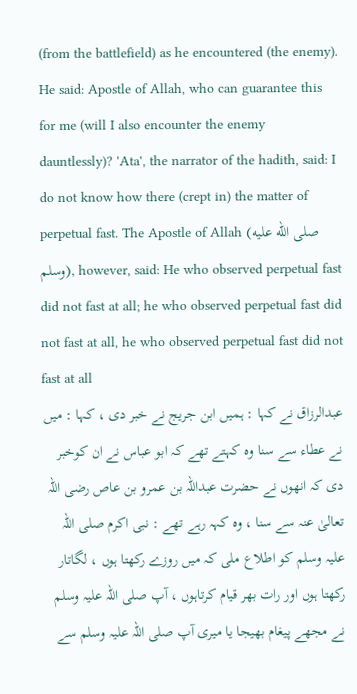(from the battlefield) as he encountered (the enemy). He said: Apostle of Allah, who can guarantee this for me (will I also encounter the enemy dauntlessly)? 'Ata', the narrator of the hadith, said: I do not know how there (crept in) the matter of perpetual fast. The Apostle of Allah (صلى الله عليه وسلم), however, said: He who observed perpetual fast did not fast at all; he who observed perpetual fast did not fast at all, he who observed perpetual fast did not fast at all
عبدالرزاق نے کہا : ہمیں ابن جریج نے خبر دی ، کہا : میں نے عطاء سے سنا وہ کہتے تھے کہ ابو عباس نے ان کوخبر دی کہ انھوں نے حضرت عبداللہ بن عمرو بن عاص رضی اللہ تعالیٰ عنہ سے سنا ، وہ کہہ رہے تھے : نبی اکرم صلی اللہ علیہ وسلم کو اطلاع ملی کہ میں روزے رکھتا ہوں ، لگاتار رکھتا ہوں اور رات بھر قیام کرتاہوں ، آپ صلی اللہ علیہ وسلم نے مجھے پیغام بھیجا یا میری آپ صلی اللہ علیہ وسلم سے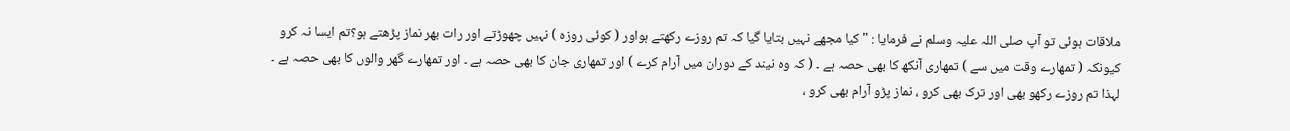ملاقات ہوئی تو آپ صلی اللہ علیہ وسلم نے فرمایا : " کیا مجھے نہیں بتایا گیا کہ تم روزے رکھتے ہواور ( کوئی روزہ ) نہیں چھوڑتے اور رات بھر نماز پڑھتے ہو؟تم ایسا نہ کرو کیونکہ ( تمھارے وقت میں سے ) تمھاری آنکھ کا بھی حصہ ہے ۔ ( کہ وہ نیند کے دوران میں آرام کرے ) اور تمھاری جان کا بھی حصہ ہے ۔ اور تمھارے گھر والوں کا بھی حصہ ہے ۔ لہذا تم روزے رکھو بھی اور ترک بھی کرو ، نماز پڑو آرام بھی کرو ،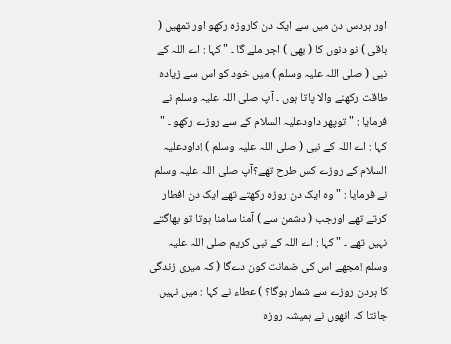اور ہردس دن میں سے ایک دن کاروزہ رکھو اور تمھیں ( باقی ) نو دنوں کا ( بھی ) اجر ملے گا ۔ " کہا : اے اللہ کے نبی ( صلی اللہ علیہ وسلم ) میں خود کو اس سے زیادہ طاقت رکھنے والا پاتا ہوں ۔ آپ صلی اللہ علیہ وسلم نے فرمایا : " توپھر داودعلیہ السلام کے سے روزے رکھو ۔ " کہا : اے اللہ کے نبی ( صلی اللہ علیہ وسلم ) !داودعلیہ السلام کے روزے کس طرح تھے؟آپ صلی اللہ علیہ وسلم نے فرمایا : " وہ ایک دن روزہ رکھتے تھے ایک دن افطار کرتے تھے اورجب ( دشمن سے ) آمنا سامنا ہوتا تو بھاگتے نہیں تھے ۔ " کہا : اے اللہ کے نبی کریم صلی اللہ علیہ وسلم !مجھے اس کی ضمانت کون دےگا ( کہ میری زندگی کا ہردن روزے سے شمار ہوگا؟ ) عطاء نے کہا : میں نہیں جانتا کہ انھوں نے ہمیشہ روزہ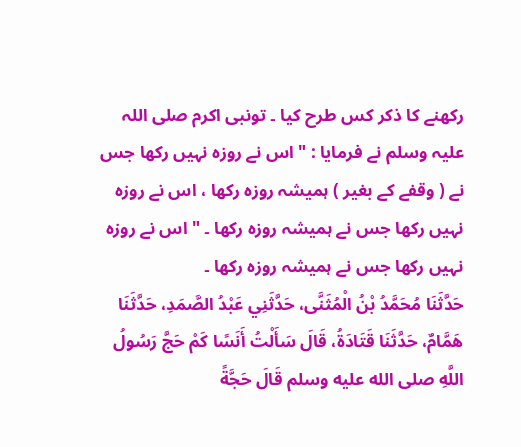رکھنے کا ذکر کس طرح کیا ۔ تونبی اکرم صلی اللہ علیہ وسلم نے فرمایا : " اس نے روزہ نہیں رکھا جس نے ( وقفے کے بغیر ) ہمیشہ روزہ رکھا ، اس نے روزہ نہیں رکھا جس نے ہمیشہ روزہ رکھا ۔ " اس نے روزہ نہیں رکھا جس نے ہمیشہ روزہ رکھا ۔
حَدَّثَنَا مُحَمَّدُ بْنُ الْمُثَنَّى، حَدَّثَنِي عَبْدُ الصَّمَدِ، حَدَّثَنَا هَمَّامٌ، حَدَّثَنَا قَتَادَةُ، قَالَ سَأَلْتُ أَنَسًا كَمْ حَجَّ رَسُولُ اللَّهِ صلى الله عليه وسلم قَالَ حَجَّةً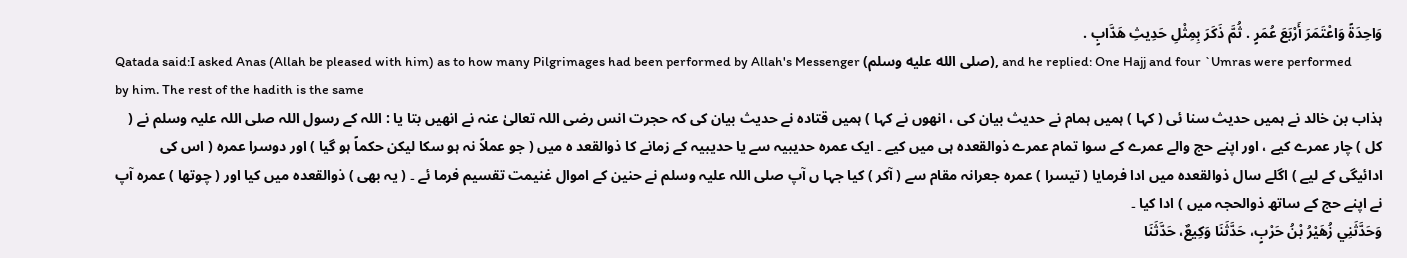وَاحِدَةً وَاعْتَمَرَ أَرْبَعَ عُمَرٍ . ثُمَّ ذَكَرَ بِمِثْلِ حَدِيثِ هَدَّابٍ .
Qatada said:I asked Anas (Allah be pleased with him) as to how many Pilgrimages had been performed by Allah's Messenger (صلى الله عليه وسلم), and he replied: One Hajj and four `Umras were performed by him. The rest of the hadith is the same
ہذاب بن خالد نے ہمیں حدیث سنا ئی ( کہا ) ہمیں ہمام نے حدیث بیان کی ، انھوں نے کہا ) ہمیں قتادہ نے حدیث بیان کی کہ حجرت انس رضی اللہ تعالیٰ عنہ نے انھیں بتا یا : اللہ کے رسول اللہ صلی اللہ علیہ وسلم نے ( کل ) چار عمرے کیے ، اور اپنے حج والے عمرے کے سوا تمام عمرے ذوالقعدہ ہی میں کیے ۔ ایک عمرہ حدیبیہ سے یا حدیبیہ کے زمانے کا ذوالقعد ہ میں ( جو عملاً نہ ہو سکا لیکن حکماً ہو گیا ) اور دوسرا عمرہ ( اس کی ادائیگی کے لیے ) اگلے سال ذوالقعدہ میں ادا فرمایا ( تیسرا ) عمرہ جعرانہ مقام سے ( آکر ) کیا جہا ں آپ صلی اللہ علیہ وسلم نے حنین کے اموال غنیمت تقسیم فرما ئے ۔ ( یہ بھی ) ذوالقعدہ میں کیا اور ( چوتھا ) عمرہ آپ نے اپنے حج کے ساتھ ذوالحجہ میں ) ادا کیا ۔
وَحَدَّثَنِي زُهَيْرُ بْنُ حَرْبٍ، حَدَّثَنَا وَكِيعٌ، حَدَّثَنَا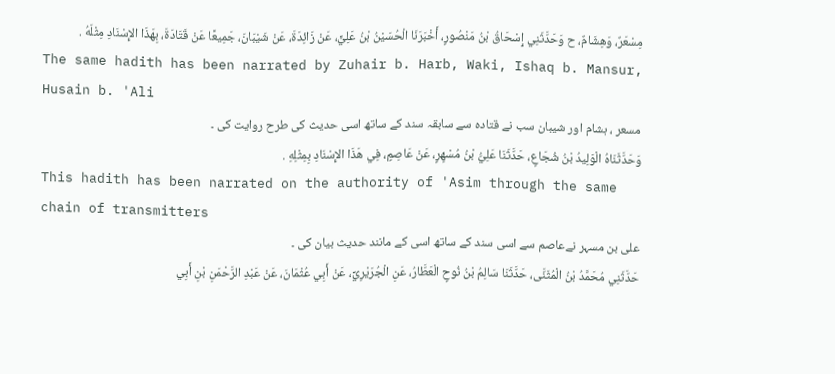مِسْعَرٌ، وَهِشَامٌ، ح وَحَدَّثَنِي إِسْحَاقُ بْنُ مَنْصُورٍ، أَخْبَرَنَا الْحُسَيْنُ بْنُ عَلِيٍّ، عَنْ زَائِدَةَ، عَنْ شَيْبَانَ، جَمِيعًا عَنْ قَتَادَةَ، بِهَذَا الإِسْنَادِ مِثْلَهُ .
The same hadith has been narrated by Zuhair b. Harb, Waki, Ishaq b. Mansur, Husain b. 'Ali
مسعر ، ہشام اور شیبان سب نے قتادہ سے سابقہ سند کے ساتھ اسی حدیث کی طرح روایت کی ۔
وَحَدَّثَنَاهُ الْوَلِيدُ بْنُ شُجَاعٍ، حَدَّثَنَا عَلِيُّ بْنُ مُسْهِرٍ، عَنْ عَاصِمٍ، فِي هَذَا الإِسْنَادِ بِمِثْلِهِ .
This hadith has been narrated on the authority of 'Asim through the same chain of transmitters
علی بن مسہر نےعاصم سے اسی سند کے ساتھ اسی کے مانند حدیث بیان کی ۔
حَدَّثَنِي مُحَمَّدُ بْنُ الْمُثَنَّى، حَدَّثَنَا سَالِمُ بْنُ نُوحٍ الْعَطَّارُ، عَنِ الْجُرَيْرِيِّ، عَنْ أَبِي عُثْمَانَ، عَنْ عَبْدِ الرَّحْمَنِ بْنِ أَبِي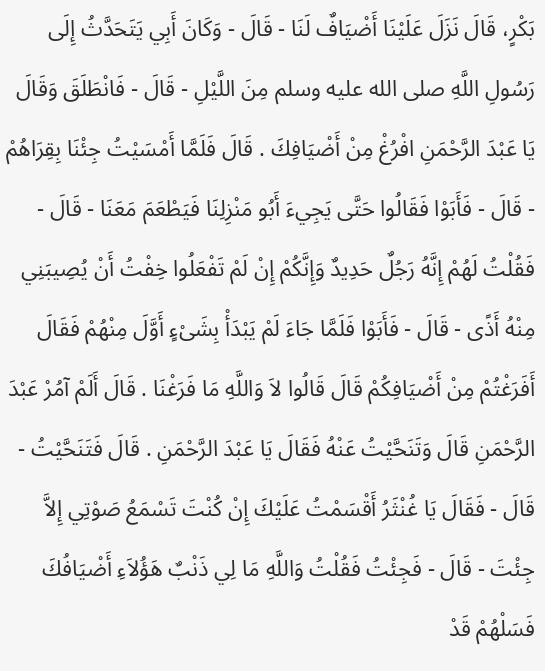بَكْرٍ، قَالَ نَزَلَ عَلَيْنَا أَضْيَافٌ لَنَا - قَالَ - وَكَانَ أَبِي يَتَحَدَّثُ إِلَى رَسُولِ اللَّهِ صلى الله عليه وسلم مِنَ اللَّيْلِ - قَالَ - فَانْطَلَقَ وَقَالَ يَا عَبْدَ الرَّحْمَنِ افْرُغْ مِنْ أَضْيَافِكَ . قَالَ فَلَمَّا أَمْسَيْتُ جِئْنَا بِقِرَاهُمْ - قَالَ - فَأَبَوْا فَقَالُوا حَتَّى يَجِيءَ أَبُو مَنْزِلِنَا فَيَطْعَمَ مَعَنَا - قَالَ - فَقُلْتُ لَهُمْ إِنَّهُ رَجُلٌ حَدِيدٌ وَإِنَّكُمْ إِنْ لَمْ تَفْعَلُوا خِفْتُ أَنْ يُصِيبَنِي مِنْهُ أَذًى - قَالَ - فَأَبَوْا فَلَمَّا جَاءَ لَمْ يَبْدَأْ بِشَىْءٍ أَوَّلَ مِنْهُمْ فَقَالَ أَفَرَغْتُمْ مِنْ أَضْيَافِكُمْ قَالَ قَالُوا لاَ وَاللَّهِ مَا فَرَغْنَا . قَالَ أَلَمْ آمُرْ عَبْدَ الرَّحْمَنِ قَالَ وَتَنَحَّيْتُ عَنْهُ فَقَالَ يَا عَبْدَ الرَّحْمَنِ . قَالَ فَتَنَحَّيْتُ - قَالَ - فَقَالَ يَا غُنْثَرُ أَقْسَمْتُ عَلَيْكَ إِنْ كُنْتَ تَسْمَعُ صَوْتِي إِلاَّ جِئْتَ - قَالَ - فَجِئْتُ فَقُلْتُ وَاللَّهِ مَا لِي ذَنْبٌ هَؤُلاَءِ أَضْيَافُكَ فَسَلْهُمْ قَدْ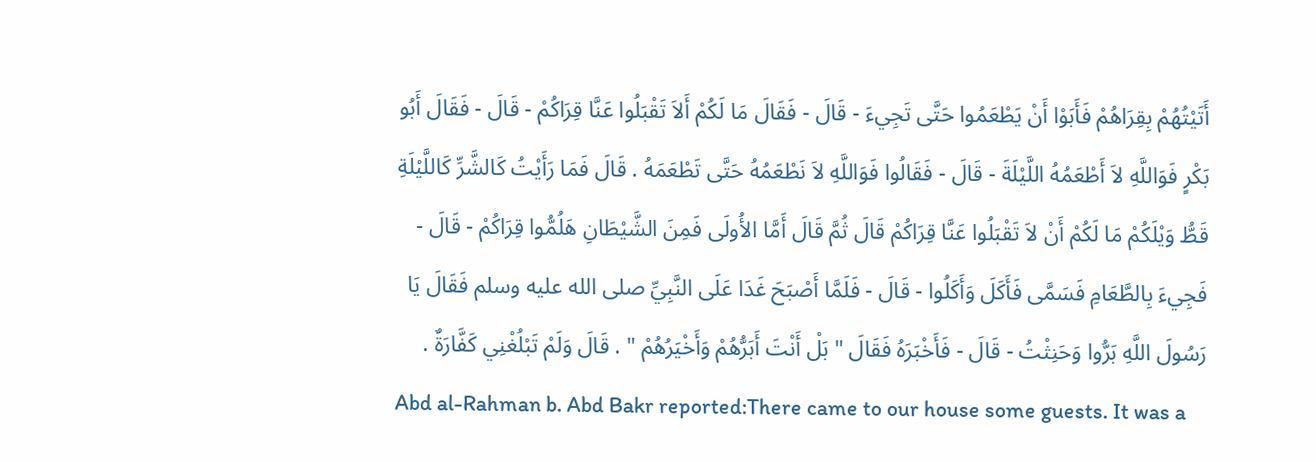أَتَيْتُهُمْ بِقِرَاهُمْ فَأَبَوْا أَنْ يَطْعَمُوا حَتَّى تَجِيءَ - قَالَ - فَقَالَ مَا لَكُمْ أَلاَ تَقْبَلُوا عَنَّا قِرَاكُمْ - قَالَ - فَقَالَ أَبُو بَكْرٍ فَوَاللَّهِ لاَ أَطْعَمُهُ اللَّيْلَةَ - قَالَ - فَقَالُوا فَوَاللَّهِ لاَ نَطْعَمُهُ حَتَّى تَطْعَمَهُ . قَالَ فَمَا رَأَيْتُ كَالشَّرِّ كَاللَّيْلَةِ قَطُّ وَيْلَكُمْ مَا لَكُمْ أَنْ لاَ تَقْبَلُوا عَنَّا قِرَاكُمْ قَالَ ثُمَّ قَالَ أَمَّا الأُولَى فَمِنَ الشَّيْطَانِ هَلُمُّوا قِرَاكُمْ - قَالَ - فَجِيءَ بِالطَّعَامِ فَسَمَّى فَأَكَلَ وَأَكَلُوا - قَالَ - فَلَمَّا أَصْبَحَ غَدَا عَلَى النَّبِيِّ صلى الله عليه وسلم فَقَالَ يَا رَسُولَ اللَّهِ بَرُّوا وَحَنِثْتُ - قَالَ - فَأَخْبَرَهُ فَقَالَ " بَلْ أَنْتَ أَبَرُّهُمْ وَأَخْيَرُهُمْ " . قَالَ وَلَمْ تَبْلُغْنِي كَفَّارَةٌ .
Abd al-Rahman b. Abd Bakr reported:There came to our house some guests. It was a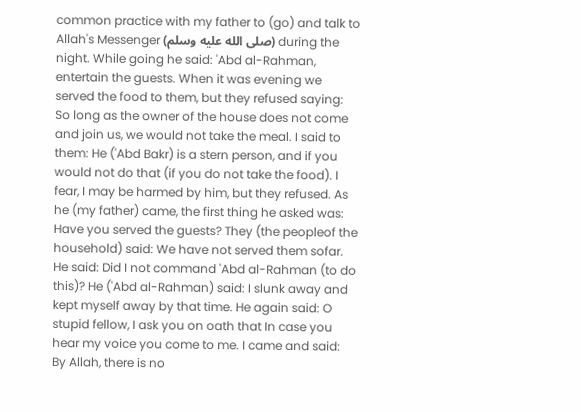common practice with my father to (go) and talk to Allah's Messenger (صلى الله عليه وسلم) during the night. While going he said: 'Abd al-Rahman, entertain the guests. When it was evening we served the food to them, but they refused saying: So long as the owner of the house does not come and join us, we would not take the meal. I said to them: He ('Abd Bakr) is a stern person, and if you would not do that (if you do not take the food). I fear, I may be harmed by him, but they refused. As he (my father) came, the first thing he asked was: Have you served the guests? They (the peopleof the household) said: We have not served them sofar. He said: Did I not command 'Abd al-Rahman (to do this)? He ('Abd al-Rahman) said: I slunk away and kept myself away by that time. He again said: O stupid fellow, I ask you on oath that In case you hear my voice you come to me. I came and said: By Allah, there is no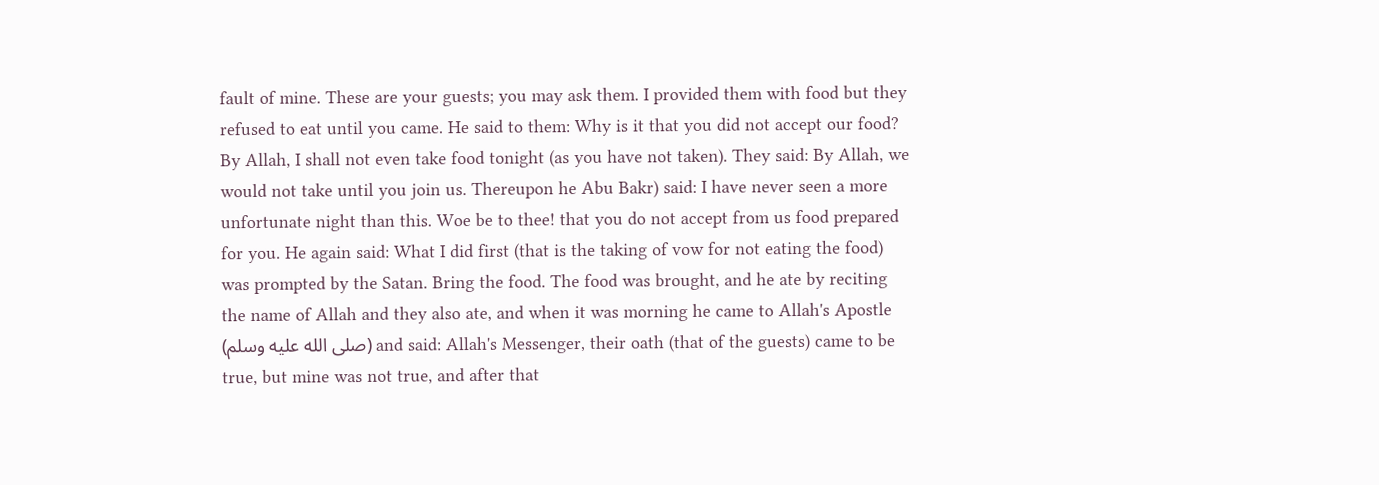fault of mine. These are your guests; you may ask them. I provided them with food but they refused to eat until you came. He said to them: Why is it that you did not accept our food? By Allah, I shall not even take food tonight (as you have not taken). They said: By Allah, we would not take until you join us. Thereupon he Abu Bakr) said: I have never seen a more unfortunate night than this. Woe be to thee! that you do not accept from us food prepared for you. He again said: What I did first (that is the taking of vow for not eating the food) was prompted by the Satan. Bring the food. The food was brought, and he ate by reciting the name of Allah and they also ate, and when it was morning he came to Allah's Apostle (صلى الله عليه وسلم) and said: Allah's Messenger, their oath (that of the guests) came to be true, but mine was not true, and after that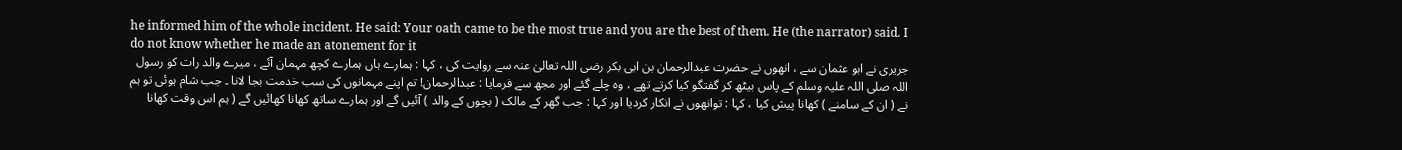he informed him of the whole incident. He said: Your oath came to be the most true and you are the best of them. He (the narrator) said. I do not know whether he made an atonement for it
جریری نے ابو عثمان سے ، انھوں نے حضرت عبدالرحمان بن ابی بکر رضی اللہ تعالیٰ عنہ سے روایت کی ، کہا : ہمارے ہاں ہمارے کچھ مہمان آئے ، میرے والد رات کو رسول اللہ صلی اللہ علیہ وسلم کے پاس بیٹھ کر گفتگو کیا کرتے تھے ، وہ چلے گئے اور مجھ سے فرمایا : عبدالرحمان! تم اپنے مہمانوں کی سب خدمت بجا لانا ۔ جب شام ہوئی تو ہم نے ( ان کے سامنے ) کھانا پیش کیا ، کہا : توانھوں نے انکار کردیا اور کہا : جب گھر کے مالک ( بچوں کے والد ) آئیں گے اور ہمارے ساتھ کھانا کھائیں گے ( ہم اس وقت کھانا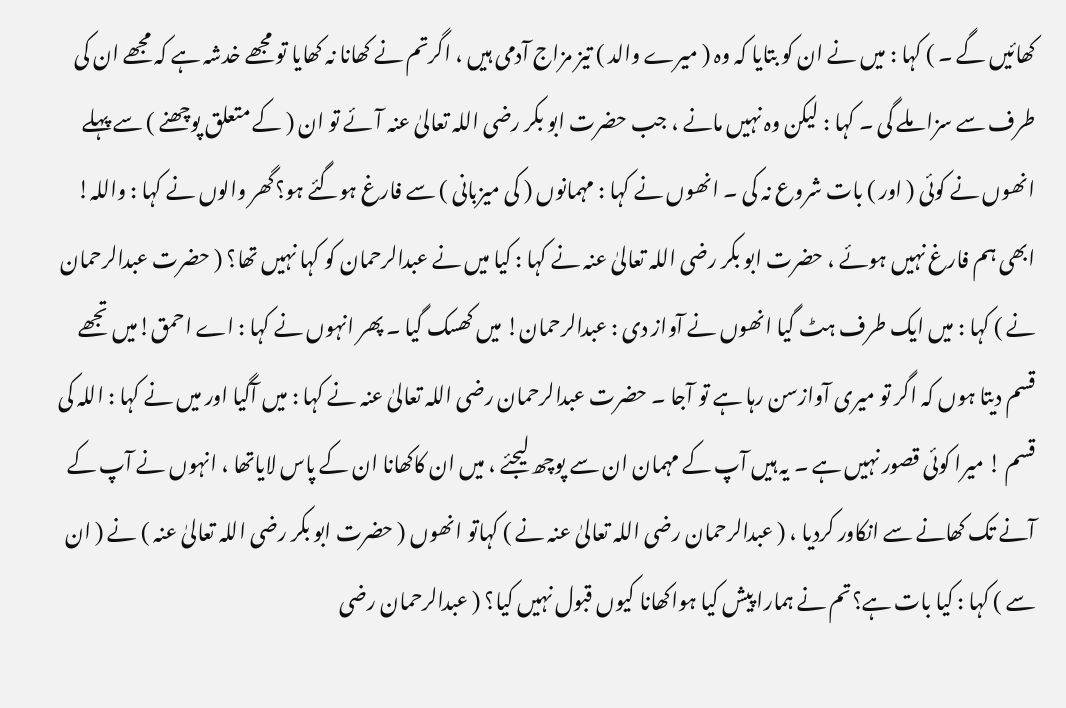کھائیں گے ۔ ) کہا : میں نے ان کو بتایا کہ وہ ( میرے والد ) تیز مزاج آدمی ہیں ، اگرتم نے کھانا نہ کھایا تو مجھے خدشہ ہے کہ مجھے ان کی طرف سے سزا ملے گی ۔ کہا : لیکن وہ نہیں مانے ، جب حضرت ابو بکر رضی اللہ تعالیٰ عنہ آئے تو ان ( کے متعلق پوچھنے ) سے پہلے انھوں نے کوئی ( اور ) بات شروع نہ کی ۔ انھوں نے کہا : مہمانوں ( کی میزبانی ) سے فارغ ہوگئے ہو؟گھر والوں نے کہا : واللہ! ابھی ہم فارغ نہیں ہوئے ، حضرت ابو بکر رضی اللہ تعالیٰ عنہ نے کہا : کیا میں نے عبدالرحمان کو کہا نہیں تھا؟ ( حضرت عبدالرحمان نے ) کہا : میں ایک طرف ہٹ گیا انھوں نے آواز دی : عبدالرحمان! میں کھسک گیا ۔ پھر انہوں نے کہا : اے احمق!میں تجھے قسم دیتا ہوں کہ اگر تو میری آوازسن رہا ہے تو آجا ۔ حضرت عبدالرحمان رضی اللہ تعالیٰ عنہ نے کہا : میں آگیا اور میں نے کہا : اللہ کی قسم ! میرا کوئی قصور نہیں ہے ۔ یہ ہیں آپ کے مہمان ان سے پوچھ لیجئے ، میں ان کاکھانا ان کے پاس لایاتھا ، انہوں نے آپ کے آنے تک کھانے سے انکاور کردیا ، ( عبدالرحمان رضی اللہ تعالیٰ عنہ نے ) کہاتو انھوں ( حضرت ابو بکر رضی اللہ تعالیٰ عنہ ) نے ( ان سے ) کہا : کیا بات ہے؟تم نے ہمارا پیش کیا ہواکھانا کیوں قبول نہیں کیا؟ ( عبدالرحمان رضی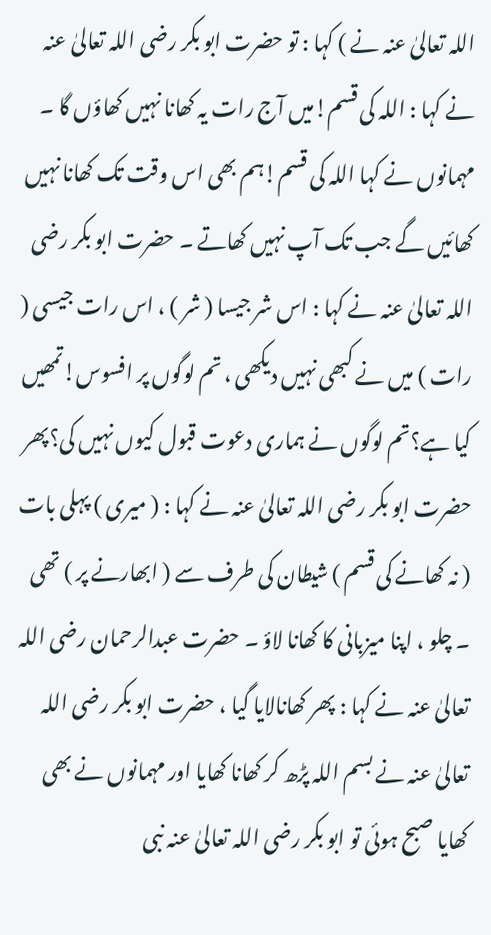اللہ تعالیٰ عنہ نے ) کہا : تو حضرت ابو بکر رضی اللہ تعالیٰ عنہ نے کہا : اللہ کی قسم!میں آج رات یہ کھانا نہیں کھاؤں گا ۔ مہمانوں نے کہا اللہ کی قسم!ہم بھی اس وقت تک کھانا نہیں کھائیں گے جب تک آپ نہیں کھاتے ۔ حضرت ابو بکر رضی اللہ تعالیٰ عنہ نے کہا : اس شر جیسا ( شر ) ، اس رات جیسی ( رات ) میں نے کبھی نہیں دیکھی ، تم لوگوں پر افسوس!تمھیں کیا ہے؟تم لوگوں نے ہماری دعوت قبول کیوں نہیں کی؟پھر حضرت ابو بکر رضی اللہ تعالیٰ عنہ نے کہا : ( میری ) پہلی بات ( نہ کھانے کی قسم ) شیطان کی طرف سے ( ابھارنے پر ) تھی ۔ چلو ، اپنا میزبانی کا کھانا لاؤ ۔ حضرت عبدالرحمان رضی اللہ تعالیٰ عنہ نے کہا : پھر کھانالایا گیا ، حضرت ابو بکر رضی اللہ تعالیٰ عنہ نے بسم اللہ پڑھ کر کھانا کھایا اور مہمانوں نے بھی کھایا صبح ہوئی تو ابو بکر رضی اللہ تعالیٰ عنہ نبی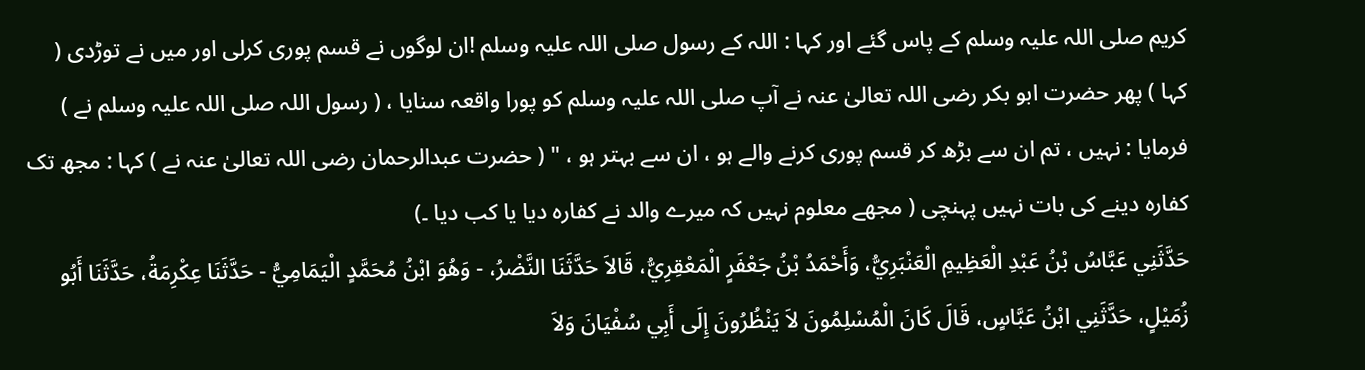کریم صلی اللہ علیہ وسلم کے پاس گئے اور کہا : اللہ کے رسول صلی اللہ علیہ وسلم !ان لوگوں نے قسم پوری کرلی اور میں نے توڑدی ( کہا ) پھر حضرت ابو بکر رضی اللہ تعالیٰ عنہ نے آپ صلی اللہ علیہ وسلم کو پورا واقعہ سنایا ، ( رسول اللہ صلی اللہ علیہ وسلم نے ) فرمایا : نہیں ، تم ان سے بڑھ کر قسم پوری کرنے والے ہو ، ان سے بہتر ہو ، " ( حضرت عبدالرحمان رضی اللہ تعالیٰ عنہ نے ) کہا : مجھ تک کفارہ دینے کی بات نہیں پہنچی ( مجھے معلوم نہیں کہ میرے والد نے کفارہ دیا یا کب دیا ۔)
حَدَّثَنِي عَبَّاسُ بْنُ عَبْدِ الْعَظِيمِ الْعَنْبَرِيُّ، وَأَحْمَدُ بْنُ جَعْفَرٍ الْمَعْقِرِيُّ، قَالاَ حَدَّثَنَا النَّضْرُ، - وَهُوَ ابْنُ مُحَمَّدٍ الْيَمَامِيُّ - حَدَّثَنَا عِكْرِمَةُ، حَدَّثَنَا أَبُو زُمَيْلٍ، حَدَّثَنِي ابْنُ عَبَّاسٍ، قَالَ كَانَ الْمُسْلِمُونَ لاَ يَنْظُرُونَ إِلَى أَبِي سُفْيَانَ وَلاَ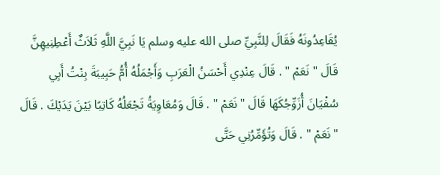يُقَاعِدُونَهُ فَقَالَ لِلنَّبِيِّ صلى الله عليه وسلم يَا نَبِيَّ اللَّهِ ثَلاَثٌ أَعْطِنِيهِنَّ قَالَ " نَعَمْ " . قَالَ عِنْدِي أَحْسَنُ الْعَرَبِ وَأَجْمَلُهُ أُمُّ حَبِيبَةَ بِنْتُ أَبِي سُفْيَانَ أُزَوِّجُكَهَا قَالَ " نَعَمْ " . قَالَ وَمُعَاوِيَةُ تَجْعَلُهُ كَاتِبًا بَيْنَ يَدَيْكَ . قَالَ " نَعَمْ " . قَالَ وَتُؤَمِّرُنِي حَتَّى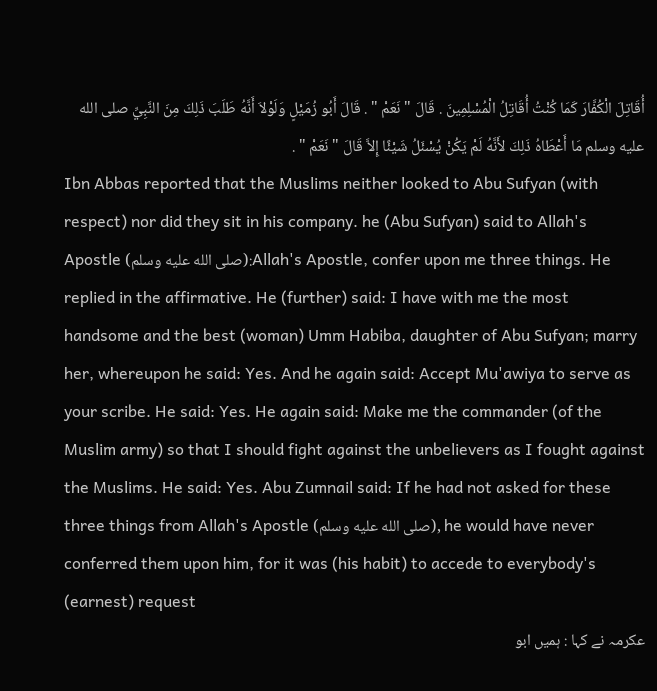أُقَاتِلَ الْكُفَّارَ كَمَا كُنْتُ أُقَاتِلُ الْمُسْلِمِينَ . قَالَ " نَعَمْ " . قَالَ أَبُو زُمَيْلٍ وَلَوْلاَ أَنَّهُ طَلَبَ ذَلِكَ مِنَ النَّبِيِّ صلى الله عليه وسلم مَا أَعْطَاهُ ذَلِكَ لأَنَّهُ لَمْ يَكُنْ يُسْئَلُ شَيْئًا إِلاَّ قَالَ " نَعَمْ " .
Ibn Abbas reported that the Muslims neither looked to Abu Sufyan (with respect) nor did they sit in his company. he (Abu Sufyan) said to Allah's Apostle (صلى الله عليه وسلم):Allah's Apostle, confer upon me three things. He replied in the affirmative. He (further) said: I have with me the most handsome and the best (woman) Umm Habiba, daughter of Abu Sufyan; marry her, whereupon he said: Yes. And he again said: Accept Mu'awiya to serve as your scribe. He said: Yes. He again said: Make me the commander (of the Muslim army) so that I should fight against the unbelievers as I fought against the Muslims. He said: Yes. Abu Zumnail said: If he had not asked for these three things from Allah's Apostle (صلى الله عليه وسلم), he would have never conferred them upon him, for it was (his habit) to accede to everybody's (earnest) request
عکرمہ نے کہا : ہمیں ابو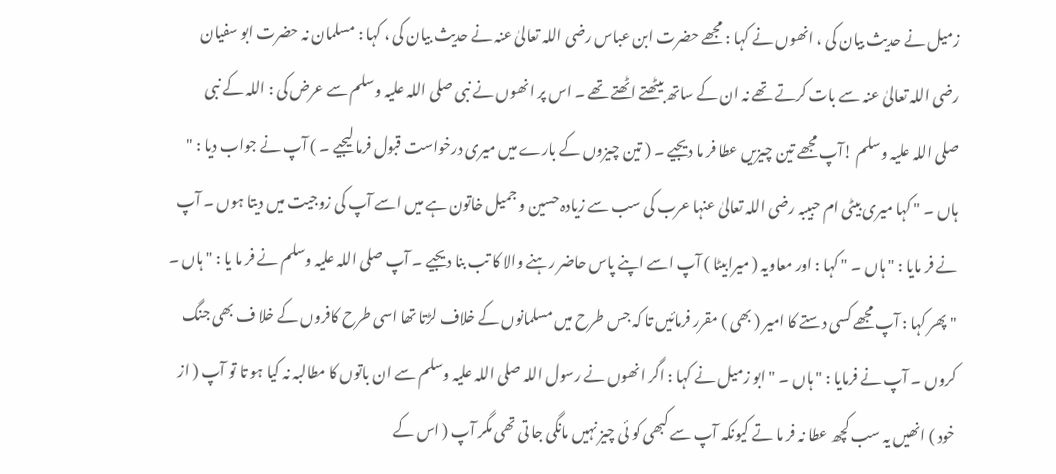زمیل نے حدیث بیان کی ، انھوں نے کہا : مجھے حضرت ابن عباس رضی اللہ تعالیٰ عنہ نے حدیث بیان کی ، کہا : مسلمان نہ حضرت ابو سفیان رضی اللہ تعالیٰ عنہ سے بات کرتے تھے نہ ان کے ساتھ بیٹھتے اٹھتے تھے ۔ اس پر انھوں نے نبی صلی اللہ علیہ وسلم سے عرض کی : اللہ کے نبی صلی اللہ علیہ وسلم !آپ مجھے تین چیزیں عطا فر ما دیجیے ۔ ( تین چیزوں کے بارے میں میری درخواست قبول فرما لیجیے ۔ ) آپ نے جواب دیا : " ہاں ۔ " کہا میری بیٹی ام حبیبہ رضی اللہ تعالیٰ عنہا عرب کی سب سے زیادہ حسین و جمیل خاتون ہے میں اسے آپ کی زوجیت میں دیتا ہوں ۔ آپ نے فر مایا : " ہاں ۔ " کہا : اور معاویہ ( میرابیٹا ) آپ اسے اپنے پاس حاضر رہنے والا کا تب بنا دیجیے ۔ آپ صلی اللہ علیہ وسلم نے فر ما یا : " ہاں ۔ " پھر کہا : آپ مجھے کسی دستے کا امیر ( بھی ) مقرر فرمائیں تا کہ جس طرح میں مسلمانوں کے خلاف لڑتا تھا اسی طرح کافروں کے خلا ف بھی جنگ کروں ۔ آپ نے فرمایا : " ہاں ۔ " ابو زمیل نے کہا : اگر انھوں نے رسول اللہ صلی اللہ علیہ وسلم سے ان باتوں کا مطالبہ نہ کیا ہو تا تو آپ ( از خود ) انھیں یہ سب کچھ عطا نہ فر ما تے کیونکہ آپ سے کبھی کو ئی چیز نہیں مانگی جا تی تھی مگر آپ ( اس کے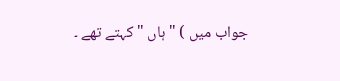جواب میں ) " ہاں " کہتے تھے ۔